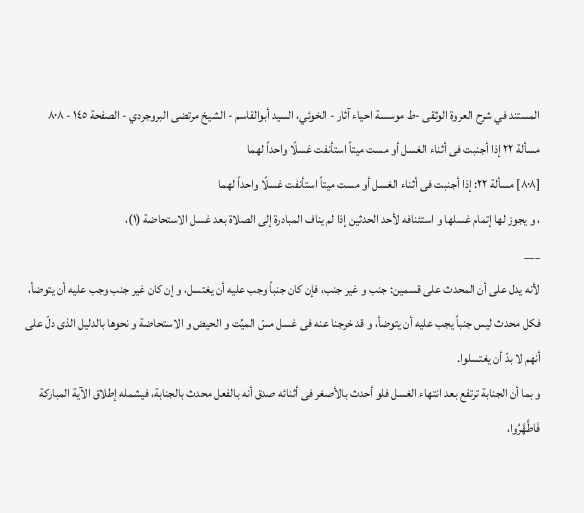المستند في شرح العروة الوثقى -ط موسسة احياء آثار - الخوئي، السيد أبوالقاسم - الشيخ مرتضى البروجردي - الصفحة ١٤٥ - ٨٠٨ مسألة ٢٢ إذا أجنبت فی أثناء الغسل أو مست میتاً استأنفت غسلًا واحداً لهما
[٨٠٨] مسألة ٢٢: إذا أجنبت فی أثناء الغسل أو مست میتاً استأنفت غسلًا واحداً لهما
، و یجوز لها إتمام غسلها و استئنافه لأحد الحدثین إذا لم یناف المبادرة إلی الصلاة بعد غسل الاستحاضة (١)،
___
لأنه یدل علی أن المحدث علی قسمین: جنب و غیر جنب، فإن کان جنباً وجب علیه أن یغتسل، و إن کان غیر جنب وجب علیه أن یتوضأ، فکل محدث لیس جنباً یجب علیه أن یتوضأ، و قد خرجنا عنه فی غسل مسّ المیِّت و الحیض و الاستحاضة و نحوها بالدلیل الذی دلّ علی أنهم لا بدّ أن یغتسلوا.
و بما أن الجنابة ترتفع بعد انتهاء الغسل فلو أحدث بالأصغر فی أثنائه صدق أنه بالفعل محدث بالجنابة، فیشمله إطلاق الآیة المبارکة فَاطَّهَّرُوا،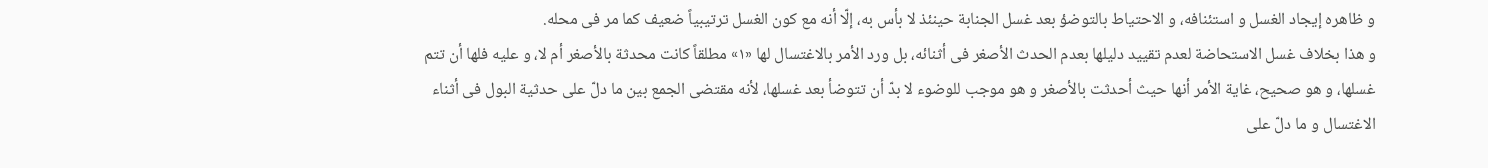و ظاهره إیجاد الغسل و استئنافه، و الاحتیاط بالتوضؤ بعد غسل الجنابة حینئذ لا بأس به، إلّا أنه مع کون الغسل ترتیبیاً ضعیف کما مر فی محله.
و هذا بخلاف غسل الاستحاضة لعدم تقیید دلیلها بعدم الحدث الأصغر فی أثنائه، بل ورد الأمر بالاغتسال لها «١» مطلقاً کانت محدثة بالأصغر أم لا، و علیه فلها أن تتم غسلها، و هو صحیح، غایة الأمر أنها حیث أحدثت بالأصغر و هو موجب للوضوء لا بدّ أن تتوضأ بعد غسلها، لأنه مقتضی الجمع بین ما دلّ علی حدثیة البول فی أثناء الاغتسال و ما دلّ علی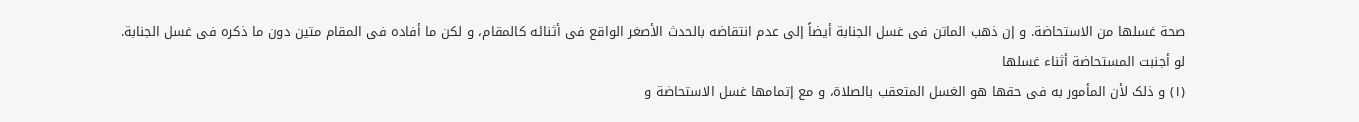صحة غسلها من الاستحاضة. و إن ذهب الماتن فی غسل الجنابة أیضاً إلی عدم انتقاضه بالحدث الأصغر الواقع فی أثنائه کالمقام، و لکن ما أفاده فی المقام متین دون ما ذکره فی غسل الجنابة.
لو أجنبت المستحاضة أثناء غسلها
(١) و ذلک لأن المأمور به فی حقها هو الغسل المتعقب بالصلاة، و مع إتمامها غسل الاستحاضة و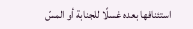استئنافها بعده غسلًا للجنابة أو المسّ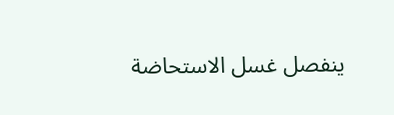ینفصل غسل الاستحاضة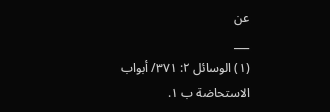عن
___
(١) الوسائل ٢: ٣٧١/ أبواب الاستحاضة ب ١.